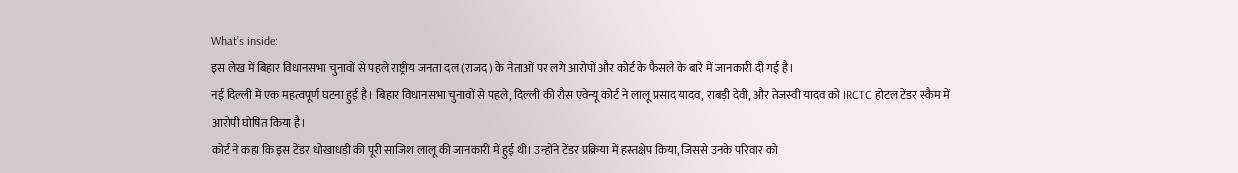What’s inside:
इस लेख में बिहार विधानसभा चुनावों से पहले राष्ट्रीय जनता दल (राजद) के नेताओं पर लगे आरोपों और कोर्ट के फैसले के बारे में जानकारी दी गई है।
नई दिल्ली में एक महत्वपूर्ण घटना हुई है। बिहार विधानसभा चुनावों से पहले, दिल्ली की रौस एवेन्यू कोर्ट ने लालू प्रसाद यादव, राबड़ी देवी, और तेजस्वी यादव को IRCTC होटल टेंडर स्कैम में आरोपी घोषित किया है।
कोर्ट ने कहा कि इस टेंडर धोखाधड़ी की पूरी साजिश लालू की जानकारी में हुई थी। उन्होंने टेंडर प्रक्रिया में हस्तक्षेप किया, जिससे उनके परिवार को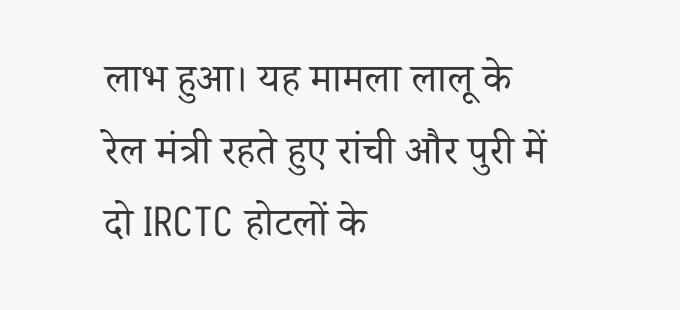लाभ हुआ। यह मामला लालू के रेल मंत्री रहते हुए रांची और पुरी में दो IRCTC होटलों के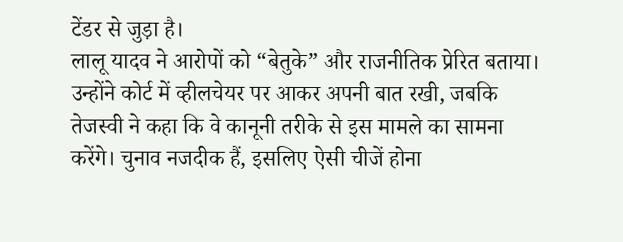टेंडर से जुड़ा है।
लालू यादव ने आरोपों को “बेतुके” और राजनीतिक प्रेरित बताया। उन्होंने कोर्ट में व्हीलचेयर पर आकर अपनी बात रखी, जबकि तेजस्वी ने कहा कि वे कानूनी तरीके से इस मामले का सामना करेंगे। चुनाव नजदीक हैं, इसलिए ऐसी चीजें होना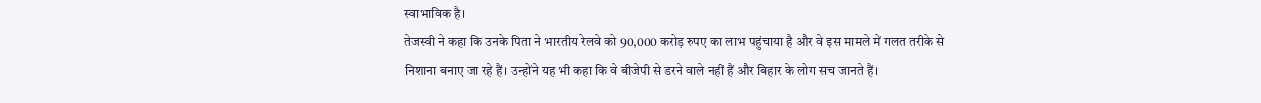स्वाभाविक है।
तेजस्वी ने कहा कि उनके पिता ने भारतीय रेलवे को 90,000 करोड़ रुपए का लाभ पहुंचाया है और वे इस मामले में गलत तरीके से निशाना बनाए जा रहे हैं। उन्होंने यह भी कहा कि वे बीजेपी से डरने वाले नहीं हैं और बिहार के लोग सच जानते हैं।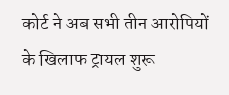कोर्ट ने अब सभी तीन आरोपियों के खिलाफ ट्रायल शुरू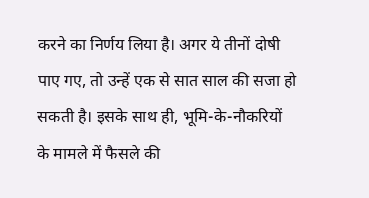करने का निर्णय लिया है। अगर ये तीनों दोषी पाए गए, तो उन्हें एक से सात साल की सजा हो सकती है। इसके साथ ही, भूमि-के-नौकरियों के मामले में फैसले की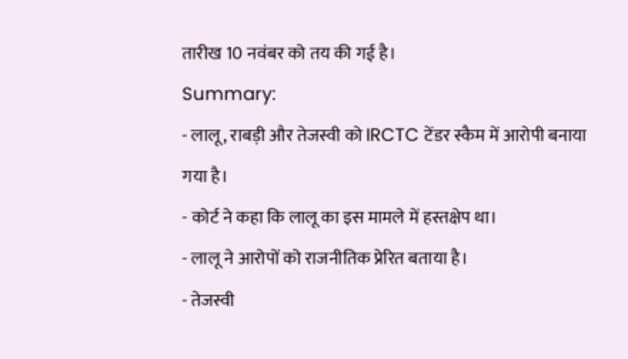तारीख 10 नवंबर को तय की गई है।
Summary:
- लालू, राबड़ी और तेजस्वी को IRCTC टेंडर स्कैम में आरोपी बनाया गया है।
- कोर्ट ने कहा कि लालू का इस मामले में हस्तक्षेप था।
- लालू ने आरोपों को राजनीतिक प्रेरित बताया है।
- तेजस्वी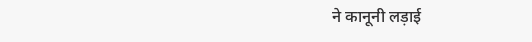ने कानूनी लड़ाई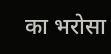का भरोसा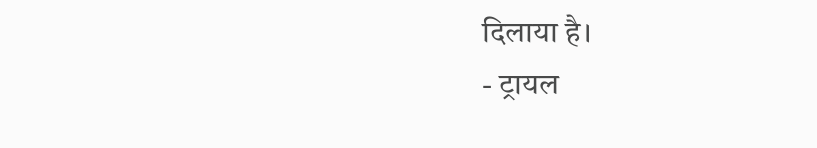दिलाया है।
- ट्रायल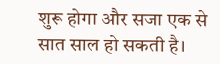शुरू होगा और सजा एक से सात साल हो सकती है।